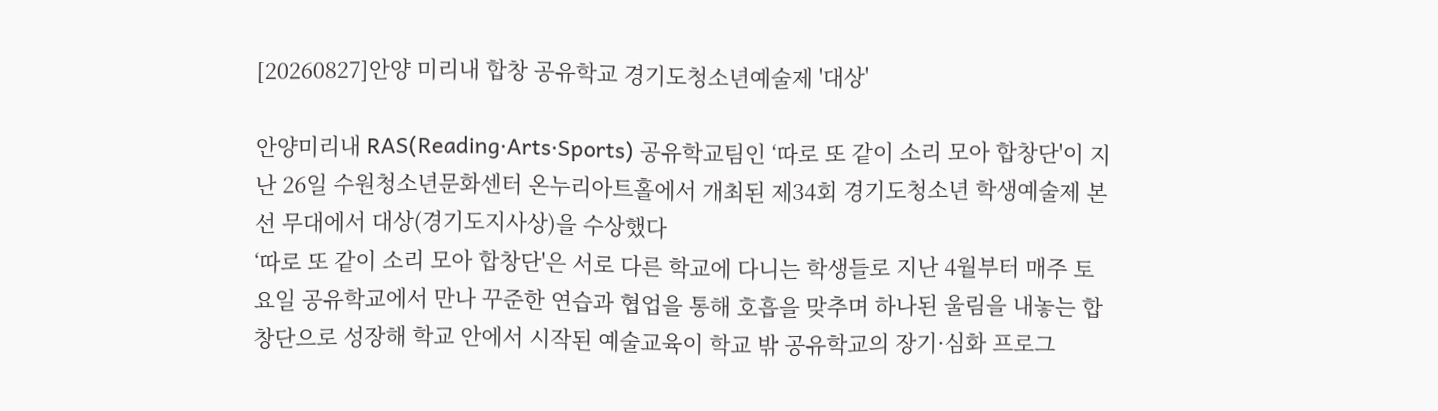[20260827]안양 미리내 합창 공유학교 경기도청소년예술제 '대상'

안양미리내 RAS(Reading·Arts·Sports) 공유학교팀인 ‘따로 또 같이 소리 모아 합창단'이 지난 26일 수원청소년문화센터 온누리아트홀에서 개최된 제34회 경기도청소년 학생예술제 본선 무대에서 대상(경기도지사상)을 수상했다
‘따로 또 같이 소리 모아 합창단'은 서로 다른 학교에 다니는 학생들로 지난 4월부터 매주 토요일 공유학교에서 만나 꾸준한 연습과 협업을 통해 호흡을 맞추며 하나된 울림을 내놓는 합창단으로 성장해 학교 안에서 시작된 예술교육이 학교 밖 공유학교의 장기·심화 프로그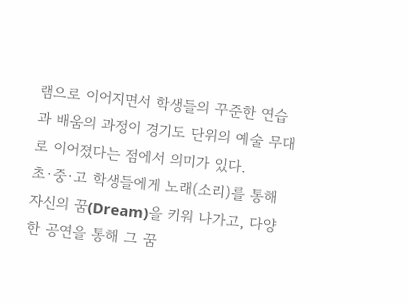램으로 이어지면서 학생들의 꾸준한 연습과 배움의 과정이 경기도 단위의 예술 무대로 이어졌다는 점에서 의미가 있다.
초·중·고 학생들에게 노래(소리)를 통해 자신의 꿈(Dream)을 키워 나가고, 다양한 공연을 통해 그 꿈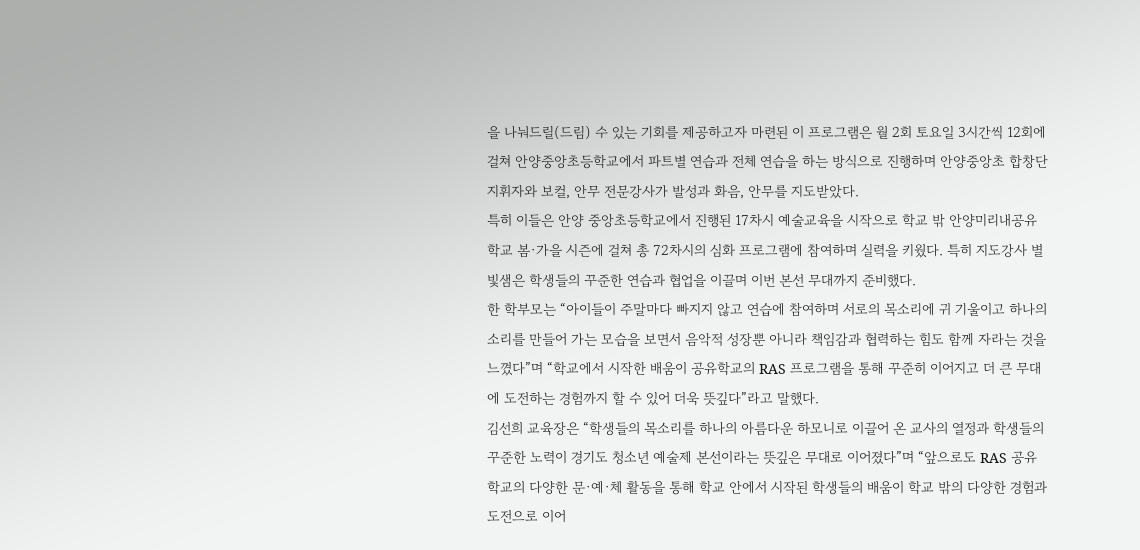을 나눠드릴(드림) 수 있는 기회를 제공하고자 마련된 이 프로그램은 월 2회 토요일 3시간씩 12회에 걸쳐 안양중앙초등학교에서 파트별 연습과 전체 연습을 하는 방식으로 진행하며 안양중앙초 합창단 지휘자와 보컬, 안무 전문강사가 발성과 화음, 안무를 지도받았다.
특히 이들은 안양 중앙초등학교에서 진행된 17차시 예술교육을 시작으로 학교 밖 안양미리내공유학교 봄·가을 시즌에 걸쳐 총 72차시의 심화 프로그램에 참여하며 실력을 키웠다. 특히 지도강사 별빛샘은 학생들의 꾸준한 연습과 협업을 이끌며 이번 본선 무대까지 준비했다.
한 학부모는 “아이들이 주말마다 빠지지 않고 연습에 참여하며 서로의 목소리에 귀 기울이고 하나의 소리를 만들어 가는 모습을 보면서 음악적 성장뿐 아니라 책임감과 협력하는 힘도 함께 자라는 것을 느꼈다”며 “학교에서 시작한 배움이 공유학교의 RAS 프로그램을 통해 꾸준히 이어지고 더 큰 무대에 도전하는 경험까지 할 수 있어 더욱 뜻깊다”라고 말했다.
김선희 교육장은 “학생들의 목소리를 하나의 아름다운 하모니로 이끌어 온 교사의 열정과 학생들의 꾸준한 노력이 경기도 청소년 예술제 본선이라는 뜻깊은 무대로 이어졌다”며 “앞으로도 RAS 공유학교의 다양한 문·예·체 활동을 통해 학교 안에서 시작된 학생들의 배움이 학교 밖의 다양한 경험과 도전으로 이어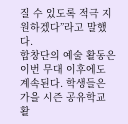질 수 있도록 적극 지원하겠다”라고 말했다.
합창단의 예술 활동은 이번 무대 이후에도 계속된다. 학생들은 가을 시즌 공유학교 활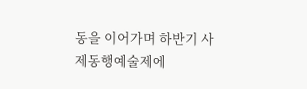동을 이어가며 하반기 사제동행예술제에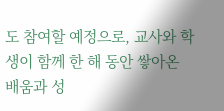도 참여할 예정으로, 교사와 학생이 함께 한 해 동안 쌓아온 배움과 성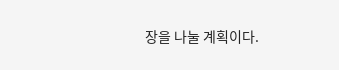장을 나눌 계획이다.